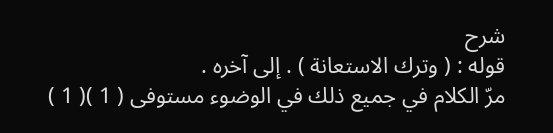شرح
قوله : ( وترك الاستعانة ) . إلى آخره .
مرّ الكلام في جميع ذلك في الوضوء مستوفى ( 1 )( 1 )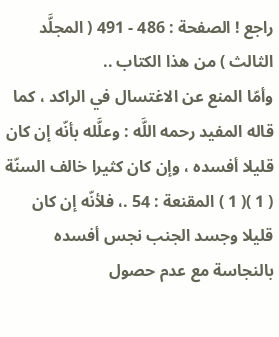راجع ! الصفحة : 486 - 491 ( المجلَّد الثالث ) من هذا الكتاب ..
وأمّا المنع عن الاغتسال في الراكد ، كما قاله المفيد رحمه اللَّه : وعلَّله بأنّه إن كان قليلا أفسده ، وإن كان كثيرا خالف السنّة ( 1 )( 1 ) المقنعة : 54 .، فلأنّه إن كان قليلا وجسد الجنب نجس أفسده بالنجاسة مع عدم حصول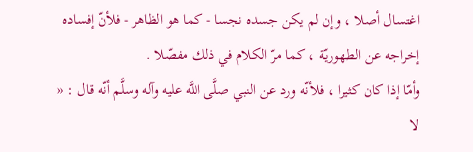اغتسال أصلا ، وإن لم يكن جسده نجسا - كما هو الظاهر - فلأنّ إفساده إخراجه عن الطهوريّة ، كما مرّ الكلام في ذلك مفصّلا .
وأمّا إذا كان كثيرا ، فلأنّه ورد عن النبي صلَّى اللَّه عليه وآله وسلَّم أنّه قال : « لا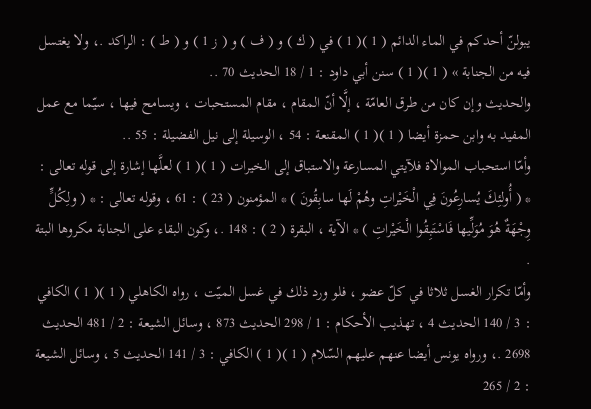يبولنّ أحدكم في الماء الدائم ( 1 )( 1 ) في ( ك ) و ( ف ) و ( ز 1 ) و ( ط ) : الراكد .، ولا يغتسل فيه من الجنابة » ( 1 )( 1 ) سنن أبي داود : 1 / 18 الحديث 70 ..
والحديث وإن كان من طرق العامّة ، إلَّا أنّ المقام ، مقام المستحبات ، ويسامح فيها ، سيّما مع عمل المفيد به وابن حمزة أيضا ( 1 )( 1 ) المقنعة : 54 ، الوسيلة إلى نيل الفضيلة : 55 ..
وأمّا استحباب الموالاة فلآيتي المسارعة والاستباق إلى الخيرات ( 1 )( 1 ) لعلَّها إشارة إلى قوله تعالى : * ( أُولئِكَ يُسارِعُونَ فِي الْخَيْراتِ وهُمْ لَها سابِقُونَ ) * المؤمنون ( 23 ) : 61 ، وقوله تعالى : * ( ولِكُلٍّ وِجْهَةٌ هُوَ مُوَلِّيها فَاسْتَبِقُوا الْخَيْراتِ ) * الآية ، البقرة ( 2 ) : 148 .، وكون البقاء على الجنابة مكروها البتة .
وأمّا تكرار الغسل ثلاثا في كلّ عضو ، فلو ورد ذلك في غسل الميّت ، رواه الكاهلي ( 1 )( 1 ) الكافي : 3 / 140 الحديث 4 ، تهذيب الأحكام : 1 / 298 الحديث 873 ، وسائل الشيعة : 2 / 481 الحديث 2698 .، ورواه يونس أيضا عنهم عليهم السّلام ( 1 )( 1 ) الكافي : 3 / 141 الحديث 5 ، وسائل الشيعة : 2 / 265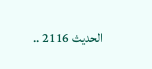الحديث 2116 ..